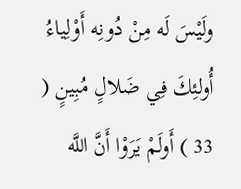ولَيْسَ لَه مِنْ دُونِه أَوْلِياءُ أُولئِكَ فِي ضَلالٍ مُبِينٍ ( 33 ) أَولَمْ يَرَوْا أَنَّ اللَّه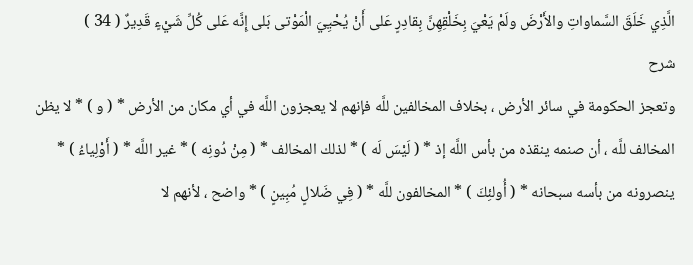الَّذِي خَلَقَ السَّماواتِ والأَرْضَ ولَمْ يَعْيَ بِخَلْقِهِنَّ بِقادِرٍ عَلى أَنْ يُحْيِيَ الْمَوْتى بَلى إِنَّه عَلى كُلِّ شَيْءٍ قَدِيرٌ ( 34 )
شرح
وتعجز الحكومة في سائر الأرض ، بخلاف المخالفين للَّه فإنهم لا يعجزون اللَّه في أي مكان من الأرض * ( و ) * لا يظن المخالف للَّه ، أن صنمه ينقذه من بأس اللَّه إذ * ( لَيْسَ لَه ) * لذلك المخالف * ( مِنْ دُونِه ) * غير اللَّه * ( أَوْلِياءُ ) * ينصرونه من بأسه سبحانه * ( أُولئِكَ ) * المخالفون للَّه * ( فِي ضَلالٍ مُبِينٍ ) * واضح ، لأنهم لا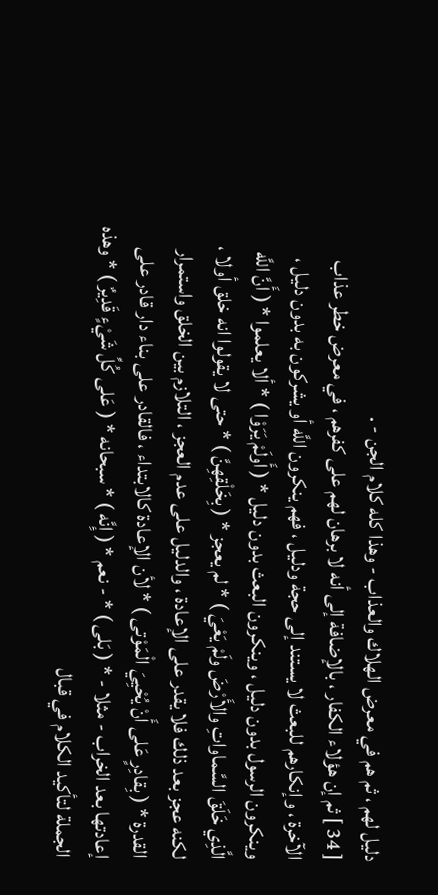دليل لهم ، ثم هم في معرض الهلاك والعذاب - وهذا كله كلام الجن - .
[ 34 ] ثم إن هؤلاء الكفار ، بالإضافة إلى أنه لا برهان لهم على كفرهم ، في معرض خطر عذاب الآخرة ، وإنكارهم للبعث لا يستند إلى حجة ودليل ، فهم ينكرون اللَّه أو يشركون به بدون دليل ، وينكرون الرسول بدون دليل ، وينكرون البعث بدون دليل * ( أَولَمْ يَرَوْا ) * ألا يعلموا * ( أَنَّ اللَّه الَّذِي خَلَقَ السَّماواتِ والأَرْضَ ولَمْ يَعْيَ ) * لم يعجز * ( بِخَلْقِهِنَّ ) * حتى لا يقولوا انه خلق أولا ، لكنه عجز بعد ذلك فلا يقدر على الإعادة ، والدليل على عدم العجز ، التلازم بين الخلق واستمرار القدرة * ( بِقادِرٍ عَلى أَنْ يُحْيِيَ الْمَوْتى ) * لأن الإعادة كالابتداء ، فالقادر على بناء دار قادر على إعادتها بعد الخراب - مثلا - * ( بَلى ) * - نعم * ( إِنَّه ) * سبحانه * ( عَلى كُلِّ شَيْءٍ قَدِيرٌ ) * وهذه الجملة لتأكيد الكلام في قبال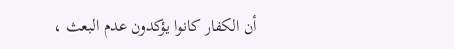أن الكفار كانوا يؤكدون عدم البعث ،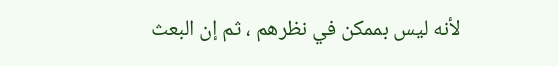لأنه ليس بممكن في نظرهم ، ثم إن البعث